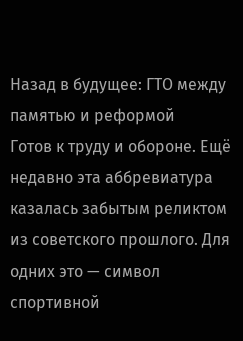Назад в будущее: ГТО между памятью и реформой
Готов к труду и обороне. Ещё недавно эта аббревиатура казалась забытым реликтом из советского прошлого. Для одних это — символ спортивной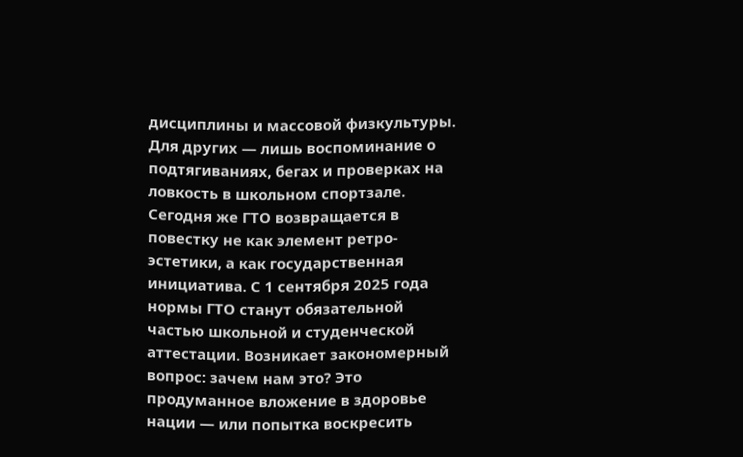дисциплины и массовой физкультуры. Для других — лишь воспоминание о подтягиваниях, бегах и проверках на ловкость в школьном спортзале. Сегодня же ГТО возвращается в повестку не как элемент ретро-эстетики, а как государственная инициатива. С 1 сентября 2025 года нормы ГТО станут обязательной частью школьной и студенческой аттестации. Возникает закономерный вопрос: зачем нам это? Это продуманное вложение в здоровье нации — или попытка воскресить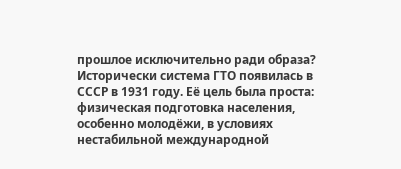прошлое исключительно ради образа?
Исторически система ГТО появилась в СССР в 1931 году. Её цель была проста: физическая подготовка населения, особенно молодёжи, в условиях нестабильной международной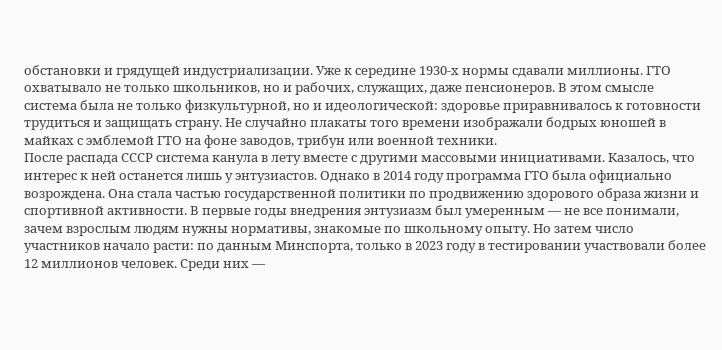обстановки и грядущей индустриализации. Уже к середине 1930-х нормы сдавали миллионы. ГТО охватывало не только школьников, но и рабочих, служащих, даже пенсионеров. В этом смысле система была не только физкультурной, но и идеологической: здоровье приравнивалось к готовности трудиться и защищать страну. Не случайно плакаты того времени изображали бодрых юношей в майках с эмблемой ГТО на фоне заводов, трибун или военной техники.
После распада СССР система канула в лету вместе с другими массовыми инициативами. Казалось, что интерес к ней останется лишь у энтузиастов. Однако в 2014 году программа ГТО была официально возрождена. Она стала частью государственной политики по продвижению здорового образа жизни и спортивной активности. В первые годы внедрения энтузиазм был умеренным — не все понимали, зачем взрослым людям нужны нормативы, знакомые по школьному опыту. Но затем число участников начало расти: по данным Минспорта, только в 2023 году в тестировании участвовали более 12 миллионов человек. Среди них —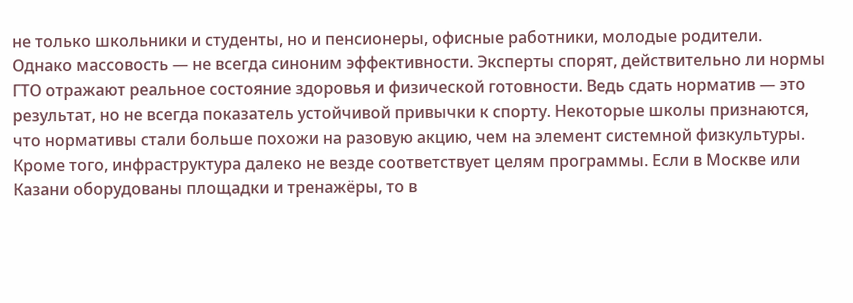не только школьники и студенты, но и пенсионеры, офисные работники, молодые родители.
Однако массовость — не всегда синоним эффективности. Эксперты спорят, действительно ли нормы ГТО отражают реальное состояние здоровья и физической готовности. Ведь сдать норматив — это результат, но не всегда показатель устойчивой привычки к спорту. Некоторые школы признаются, что нормативы стали больше похожи на разовую акцию, чем на элемент системной физкультуры. Кроме того, инфраструктура далеко не везде соответствует целям программы. Если в Москве или Казани оборудованы площадки и тренажёры, то в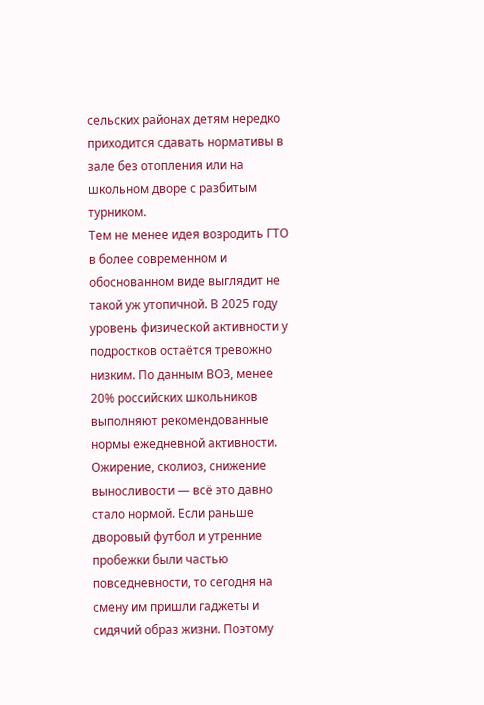сельских районах детям нередко приходится сдавать нормативы в зале без отопления или на школьном дворе с разбитым турником.
Тем не менее идея возродить ГТО в более современном и обоснованном виде выглядит не такой уж утопичной. В 2025 году уровень физической активности у подростков остаётся тревожно низким. По данным ВОЗ, менее 20% российских школьников выполняют рекомендованные нормы ежедневной активности. Ожирение, сколиоз, снижение выносливости — всё это давно стало нормой. Если раньше дворовый футбол и утренние пробежки были частью повседневности, то сегодня на смену им пришли гаджеты и сидячий образ жизни. Поэтому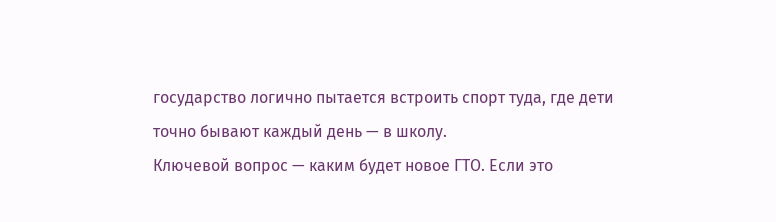государство логично пытается встроить спорт туда, где дети точно бывают каждый день — в школу.
Ключевой вопрос — каким будет новое ГТО. Если это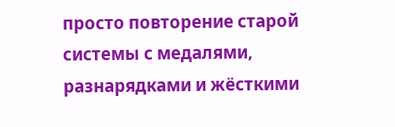просто повторение старой системы с медалями, разнарядками и жёсткими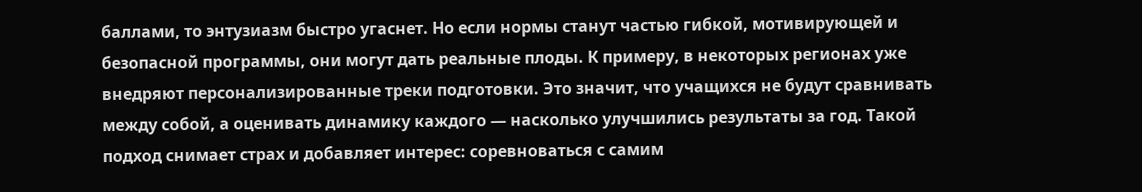баллами, то энтузиазм быстро угаснет. Но если нормы станут частью гибкой, мотивирующей и безопасной программы, они могут дать реальные плоды. К примеру, в некоторых регионах уже внедряют персонализированные треки подготовки. Это значит, что учащихся не будут сравнивать между собой, а оценивать динамику каждого — насколько улучшились результаты за год. Такой подход снимает страх и добавляет интерес: соревноваться с самим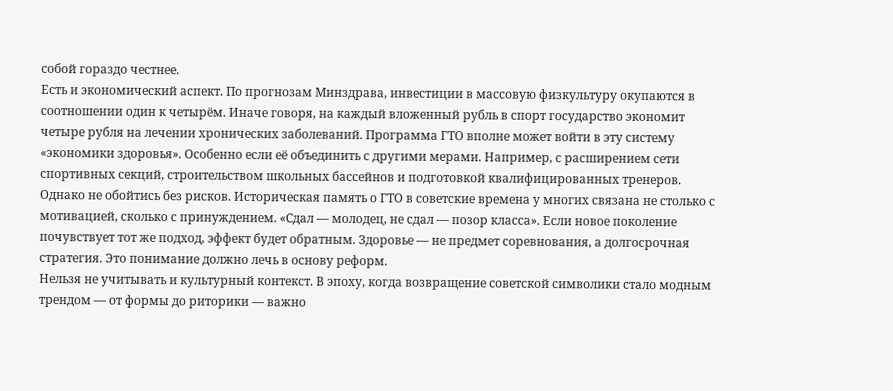собой гораздо честнее.
Есть и экономический аспект. По прогнозам Минздрава, инвестиции в массовую физкультуру окупаются в соотношении один к четырём. Иначе говоря, на каждый вложенный рубль в спорт государство экономит четыре рубля на лечении хронических заболеваний. Программа ГТО вполне может войти в эту систему «экономики здоровья». Особенно если её объединить с другими мерами. Например, с расширением сети спортивных секций, строительством школьных бассейнов и подготовкой квалифицированных тренеров.
Однако не обойтись без рисков. Историческая память о ГТО в советские времена у многих связана не столько с мотивацией, сколько с принуждением. «Сдал — молодец, не сдал — позор класса». Если новое поколение почувствует тот же подход, эффект будет обратным. Здоровье — не предмет соревнования, а долгосрочная стратегия. Это понимание должно лечь в основу реформ.
Нельзя не учитывать и культурный контекст. В эпоху, когда возвращение советской символики стало модным трендом — от формы до риторики — важно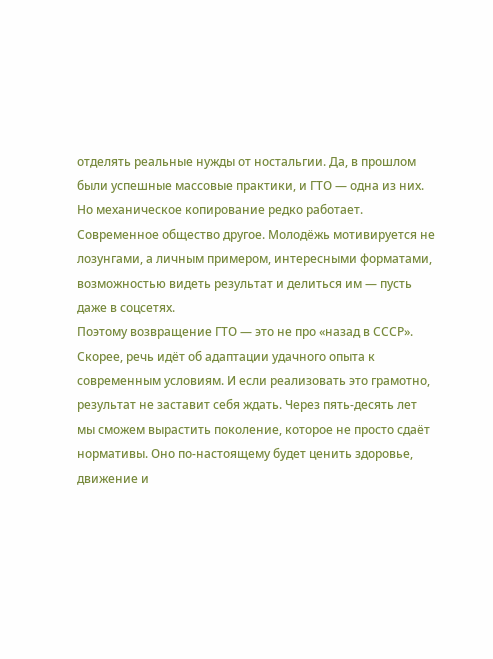отделять реальные нужды от ностальгии. Да, в прошлом были успешные массовые практики, и ГТО — одна из них. Но механическое копирование редко работает. Современное общество другое. Молодёжь мотивируется не лозунгами, а личным примером, интересными форматами, возможностью видеть результат и делиться им — пусть даже в соцсетях.
Поэтому возвращение ГТО — это не про «назад в СССР». Скорее, речь идёт об адаптации удачного опыта к современным условиям. И если реализовать это грамотно, результат не заставит себя ждать. Через пять-десять лет мы сможем вырастить поколение, которое не просто сдаёт нормативы. Оно по-настоящему будет ценить здоровье, движение и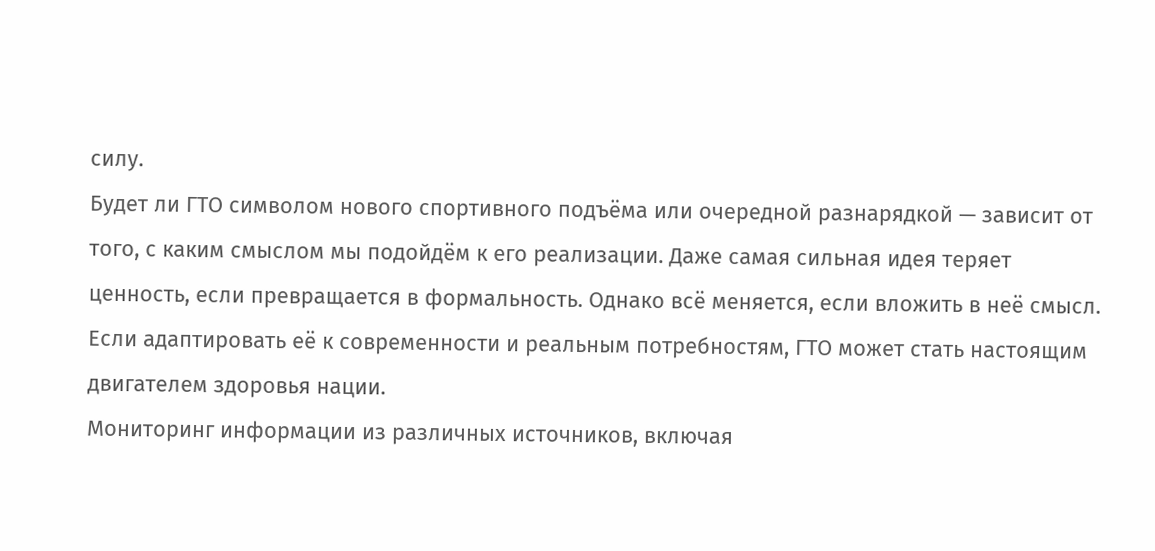силу.
Будет ли ГТО символом нового спортивного подъёма или очередной разнарядкой — зависит от того, с каким смыслом мы подойдём к его реализации. Даже самая сильная идея теряет ценность, если превращается в формальность. Однако всё меняется, если вложить в неё смысл. Если адаптировать её к современности и реальным потребностям, ГТО может стать настоящим двигателем здоровья нации.
Мониторинг информации из различных источников, включая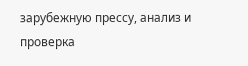зарубежную прессу, анализ и проверка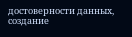достоверности данных, создание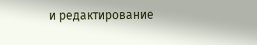и редактирование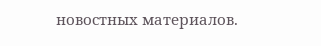новостных материалов.